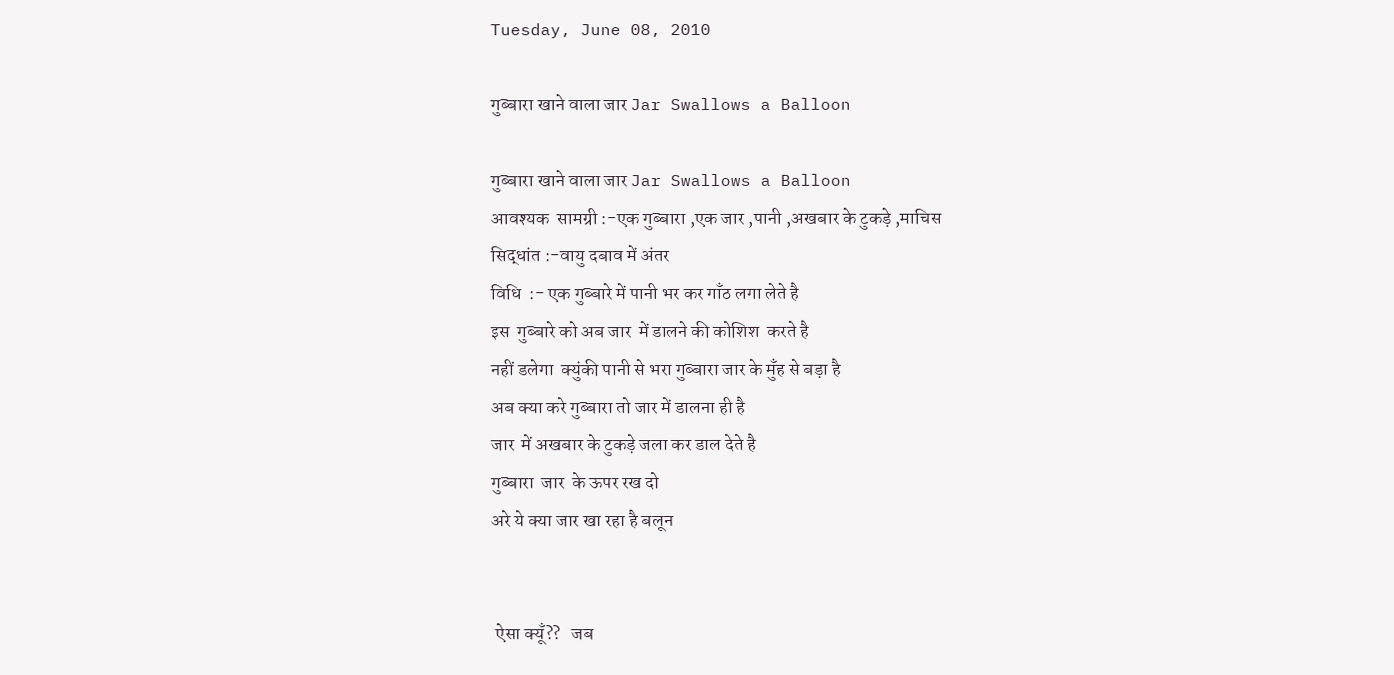Tuesday, June 08, 2010

गुब्बारा खाने वाला जार Jar Swallows a Balloon

गुब्बारा खाने वाला जार Jar Swallows a Balloon
आवश्यक  सामग्री :-एक गुब्बारा ,एक जार ,पानी ,अखबार के टुकड़े ,माचिस
सिद्धांत :-वायु दबाव में अंतर
विधि  :- एक गुब्बारे में पानी भर कर गाँठ लगा लेते है
इस  गुब्बारे को अब जार  में डालने की कोशिश  करते है
नहीं डलेगा  क्युंकी पानी से भरा गुब्बारा जार के मुँह से बड़ा है
अब क्या करे गुब्बारा तो जार में डालना ही है
जार  में अखबार के टुकड़े जला कर डाल देते है
गुब्बारा  जार  के ऊपर रख दो
अरे ये क्या जार खा रहा है बलून


 ऐसा क्यूँ??   जब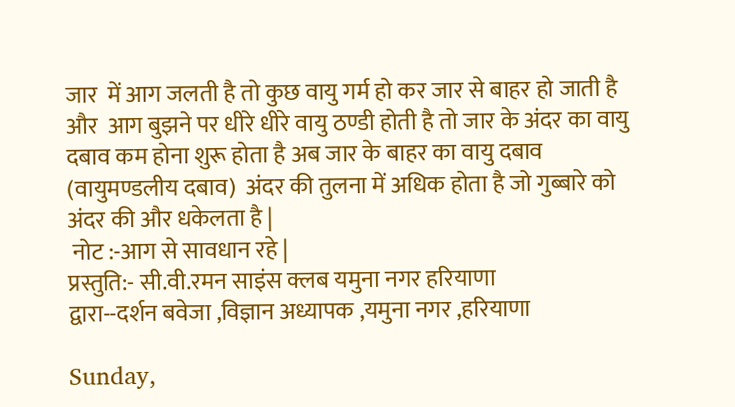जार  में आग जलती है तो कुछ वायु गर्म हो कर जार से बाहर हो जाती है
और  आग बुझने पर धीरे धीरे वायु ठण्डी होती है तो जार के अंदर का वायु दबाव कम होना शुरू होता है अब जार के बाहर का वायु दबाव (वायुमण्डलीय दबाव)  अंदर की तुलना में अधिक होता है जो गुब्बारे को अंदर की और धकेलता है |
 नोट :-आग से सावधान रहे |
प्रस्तुति:- सी.वी.रमन साइंस क्लब यमुना नगर हरियाणा
द्वारा--दर्शन बवेजा ,विज्ञान अध्यापक ,यमुना नगर ,हरियाणा

Sunday,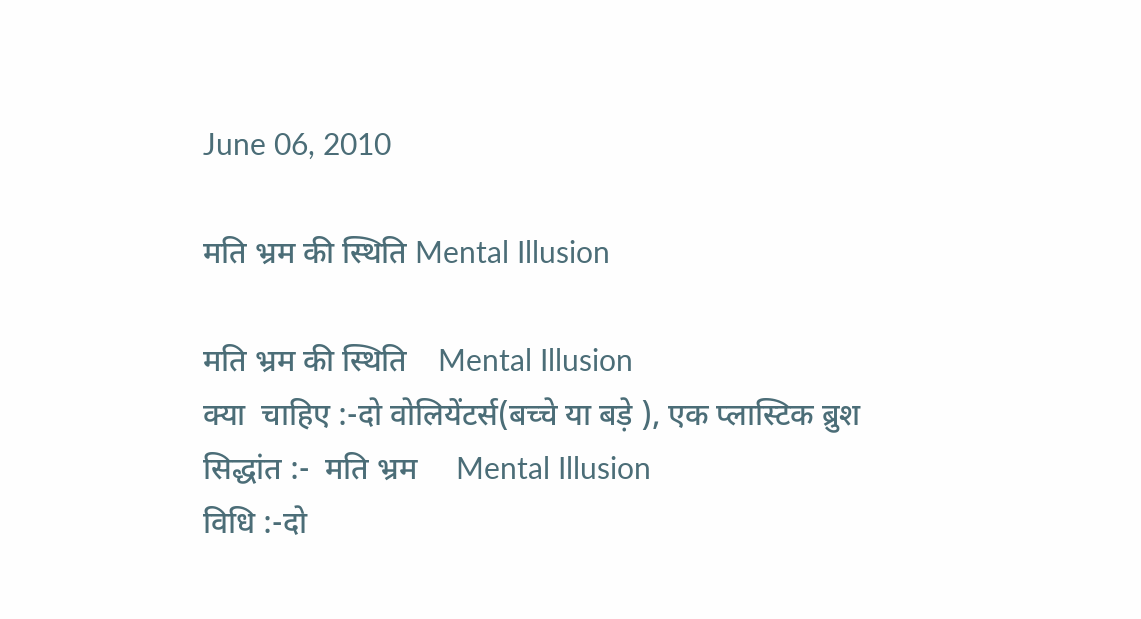June 06, 2010

मति भ्रम की स्थिति Mental Illusion

मति भ्रम की स्थिति    Mental Illusion
क्या  चाहिए :-दो वोलियेंटर्स(बच्चे या बड़े ), एक प्लास्टिक ब्रुश
सिद्धांत :-  मति भ्रम     Mental Illusion
विधि :-दो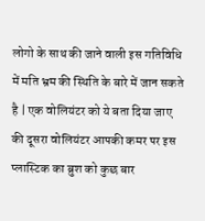लोगो के साथ की जाने वाली इस गतिविधि में मति भ्रम की स्थिति के बारे में जान सकते है | एक वोलियंटर को ये बता दिया जाए की दूसरा वोलियंटर आपकी कमर पर इस प्लास्टिक का ब्रुश को कुछ बार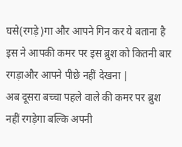घसे(रगड़े)गा और आपने गिन कर ये बताना है इस ने आपकी कमर पर इस ब्रुश को कितनी बार रगड़ाऔर आपने पीछे नहीं देखना |
अब दूसरा बच्चा पहले वाले की कमर पर ब्रुश नहीं रगड़ेगा बल्कि अपनी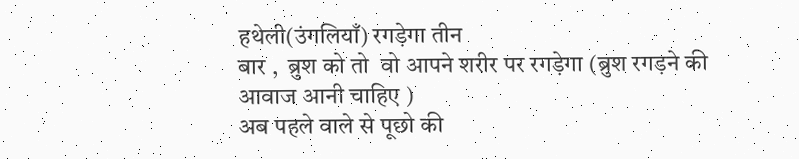हथेली(उंगलियाँ) रगड़ेगा तीन
बार ,  ब्रुश को तो  वो आपने शरीर पर रगड़ेगा (ब्रुश रगड़ने की आवाज आनी चाहिए )
अब पहले वाले से पूछो की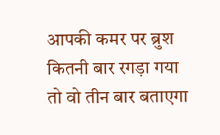आपकी कमर पर ब्रुश कितनी बार रगड़ा गया तो वो तीन बार बताएगा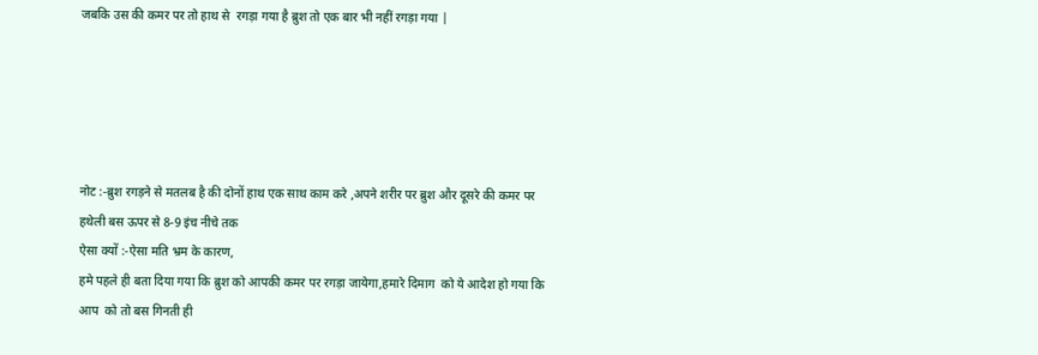जबकि उस की कमर पर तो हाथ से  रगड़ा गया है ब्रुश तो एक बार भी नहीं रगड़ा गया |





नोट :-ब्रुश रगड़ने से मतलब है की दोनों हाथ एक साथ काम करे ,अपने शरीर पर ब्रुश और दूसरे की कमर पर हथेली बस ऊपर से 8-9 इंच नीचे तक
ऐसा क्यों :-ऐसा मति भ्रम के कारण,
हमे पहले ही बता दिया गया कि ब्रुश को आपकी कमर पर रगड़ा जायेगा,हमारे दिमाग  को ये आदेश हो गया कि आप  को तो बस गिनती ही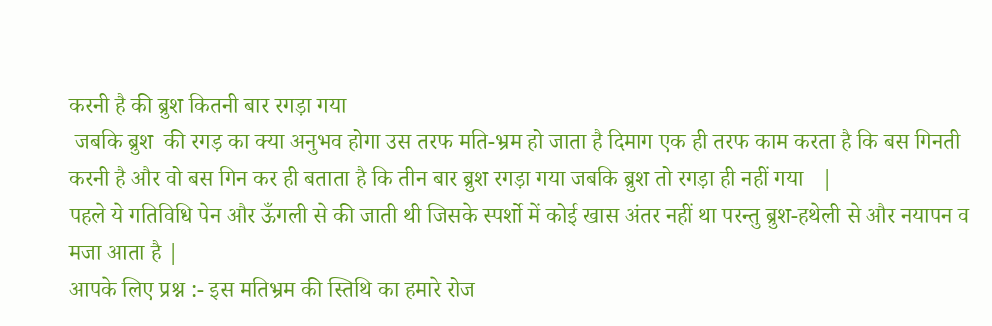करनी है की ब्रुश कितनी बार रगड़ा गया
 जबकि ब्रुश  की रगड़ का क्या अनुभव होगा उस तरफ मति-भ्रम हो जाता है दिमाग एक ही तरफ काम करता है कि बस गिनती करनी है और वो बस गिन कर ही बताता है कि तीन बार ब्रुश रगड़ा गया जबकि ब्रुश तो रगड़ा ही नहीं गया   |
पहले ये गतिविधि पेन और ऊँगली से की जाती थी जिसके स्पर्शो में कोई खास अंतर नहीं था परन्तु ब्रुश-हथेली से और नयापन व मजा आता है |
आपके लिए प्रश्न :- इस मतिभ्रम की स्तिथि का हमारे रोज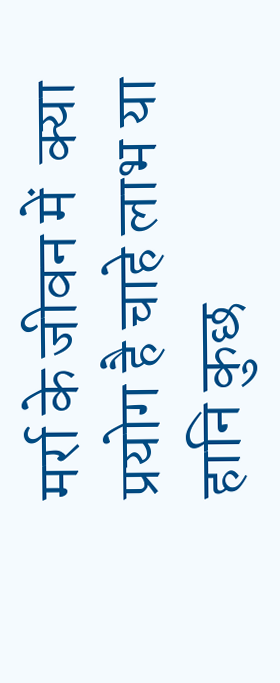मर्रा के जीवन में  क्या प्रयोग है चाहे लाभ या हानि कुछ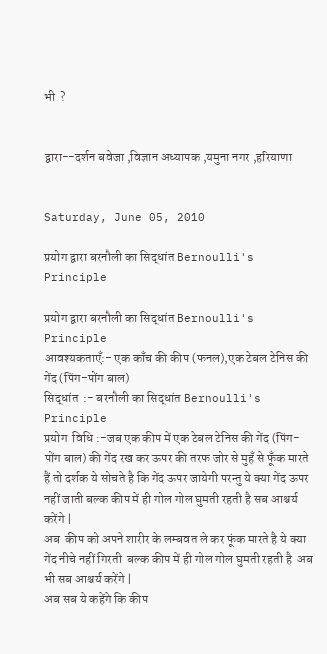भी  ?


द्वारा--दर्शन बवेजा ,विज्ञान अध्यापक ,यमुना नगर ,हरियाणा


Saturday, June 05, 2010

प्रयोग द्वारा बरनौली का सिद्धांत Bernoulli's Principle

प्रयोग द्वारा बरनौली का सिद्धांत Bernoulli's Principle
आवश्यकताएँ:- एक काँच की कीप (फनल),एक टेबल टेनिस की गेंद (पिंग-पोंग बाल)
सिद्धांत  :- बरनौली का सिद्धांत Bernoulli's Principle
प्रयोग  विधि :-जब एक कीप में एक टेबल टेनिस की गेंद (पिंग-पोंग बाल) की गेंद रख कर ऊपर की तरफ जोर से मुहँ से फूँक मारते हैं तो दर्शक ये सोचते है कि गेंद ऊपर जायेगी परन्तु ये क्या गेंद ऊपर नहीं जाती बल्क कीप में ही गोल गोल घुमती रहती है सब आश्चर्य करेंगे |
अब  कीप को अपने शारीर के लम्बवत ले कर फूंक मारते है ये क्या गेंद नीचे नहीं गिरती  बल्क कीप में ही गोल गोल घुमती रहती है  अब भी सब आश्चर्य करेंगे |
अब सब ये कहेंगे कि कीप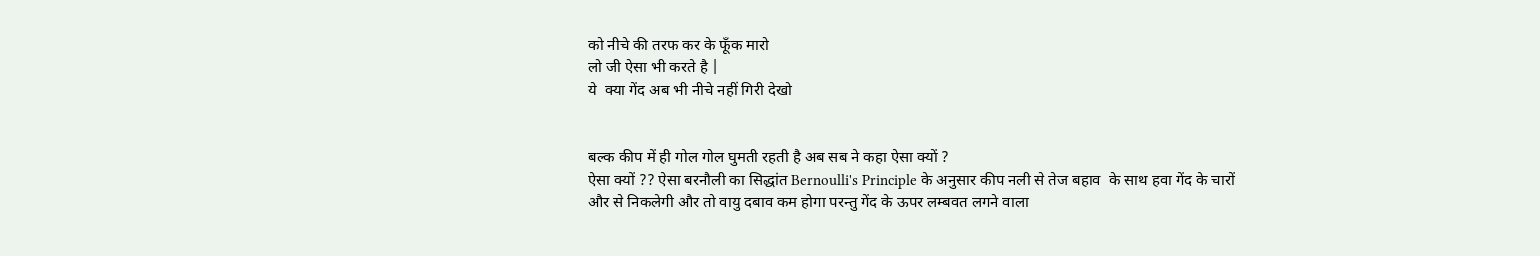को नीचे की तरफ कर के फूँक मारो
लो जी ऐसा भी करते है |
ये  क्या गेंद अब भी नीचे नहीं गिरी देखो


बल्क कीप में ही गोल गोल घुमती रहती है अब सब ने कहा ऐसा क्यों ?
ऐसा क्यों ?? ऐसा बरनौली का सिद्धांत Bernoulli's Principle के अनुसार कीप नली से तेज बहाव  के साथ हवा गेंद के चारों और से निकलेगी और तो वायु दबाव कम होगा परन्तु गेंद के ऊपर लम्बवत लगने वाला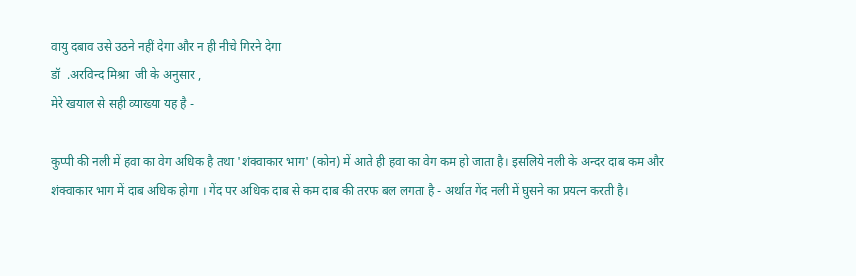वायु दबाव उसे उठने नहीं देगा और न ही नीचे गिरने देगा
डॉ  .अरविन्द मिश्रा  जी के अनुसार ,
मेरे खयाल से सही व्याख्या यह है -

कुप्पी की नली में हवा का वेग अधिक है तथा 'शंक्वाकार भाग' (कोन) में आते ही हवा का वेग कम हो जाता है। इसलिये नली के अन्दर दाब कम और शंक्वाकार भाग में दाब अधिक होगा । गेंद पर अधिक दाब से कम दाब की तरफ बल लगता है - अर्थात गेंद नली में घुसने का प्रयत्न करती है।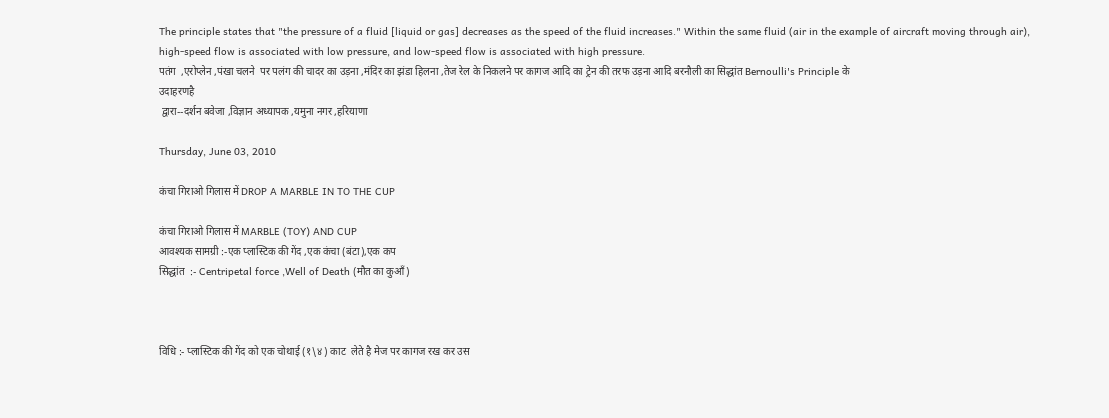The principle states that "the pressure of a fluid [liquid or gas] decreases as the speed of the fluid increases." Within the same fluid (air in the example of aircraft moving through air), high-speed flow is associated with low pressure, and low-speed flow is associated with high pressure.
पतंग  ,एरोप्लेन ,पंखा चलने  पर पलंग की चादर का उड़ना ,मंदिर का झंडा हिलना ,तेज रेल के निकलने पर कागज आदि का ट्रेन की तरफ उड़ना आदि बरनौली का सिद्धांत Bernoulli's Principle के
उदाहरणहै
 द्वारा--दर्शन बवेजा ,विज्ञान अध्यापक ,यमुना नगर ,हरियाणा

Thursday, June 03, 2010

कंचा गिराओ गिलास में DROP A MARBLE IN TO THE CUP

कंचा गिराओ गिलास में MARBLE (TOY) AND CUP
आवश्यक सामग्री :-एक प्लास्टिक की गेंद ,एक कंचा (बंटा),एक कप
सिद्धांत  :- Centripetal force ,Well of Death (मौत का कुआँ)



विधि :- प्लास्टिक की गेंद को एक चोथाई (१\४ ) काट  लेते है मेज पर कागज रख कर उस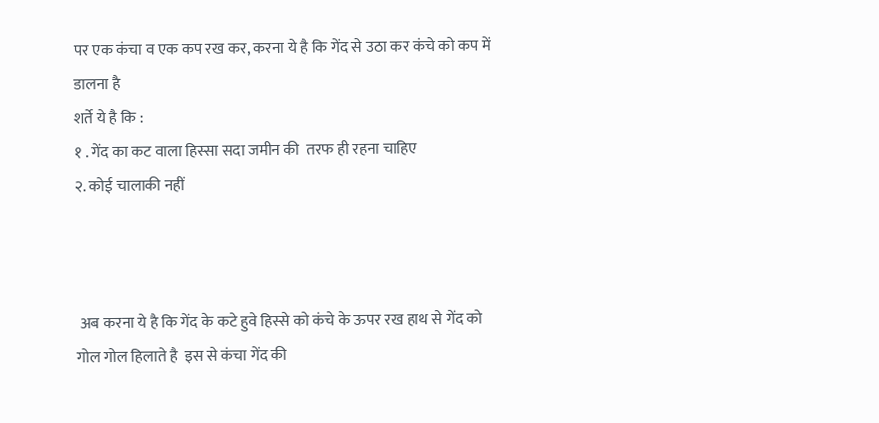पर एक कंचा व एक कप रख कर, करना ये है कि गेंद से उठा कर कंचे को कप में डालना है
शर्ते ये है कि :
१ . गेंद का कट वाला हिस्सा सदा जमीन की  तरफ ही रहना चाहिए
२. कोई चालाकी नहीं



 अब करना ये है कि गेंद के कटे हुवे हिस्से को कंचे के ऊपर रख हाथ से गेंद को गोल गोल हिलाते है  इस से कंचा गेंद की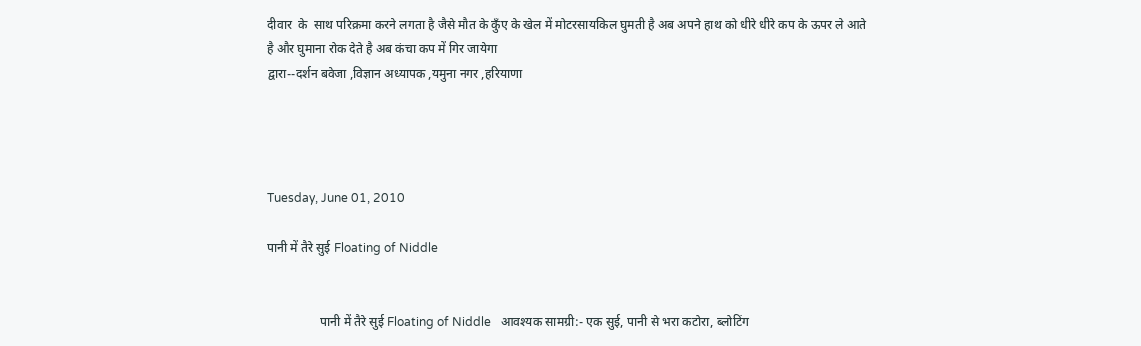दीवार  के  साथ परिक्रमा करने लगता है जैसे मौत के कुँए के खेल में मोटरसायकिल घुमती है अब अपने हाथ को धीरे धीरे कप के ऊपर ले आते है और घुमाना रोक देते है अब कंचा कप में गिर जायेगा
द्वारा--दर्शन बवेजा ,विज्ञान अध्यापक ,यमुना नगर ,हरियाणा




Tuesday, June 01, 2010

पानी में तैरे सुई Floating of Niddle


                 पानी में तैरे सुई Floating of Niddle   आवश्यक सामग्री:- एक सुई, पानी से भरा कटोरा, ब्लोटिंग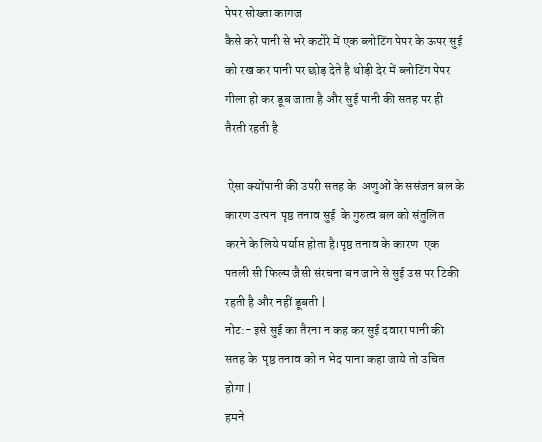पेपर सोख्ता कागज
कैसे करे पानी से भरे कटोरे में एक ब्लोटिंग पेपर के ऊपर सुई को रख कर पानी पर छोड़ देते है थोड़ी देर में ब्लोटिंग पेपर गीला हो कर डूब जाता है और सुई पानी की सतह पर ही तैरती रहती है

 ऐसा क्योंपानी की उपरी सतह के  अणुओं के ससंजन बल के   कारण उत्पन  पृष्ठ तनाव सुई  के गुरुत्व बल को संतुलित करने के लिये पर्याप्त होता है।पृष्ठ तनाव के कारण  एक पतली सी फिल्म जैसी संरचना बन जाने से सुई उस पर टिकी रहती है और नहीं डूबती |
नोट:- इसे सुई का तैरना न कह कर सुई दवारा पानी की सतह के  पृष्ठ तनाव को न भेद पाना कहा जाये तो उचित होगा |
हमने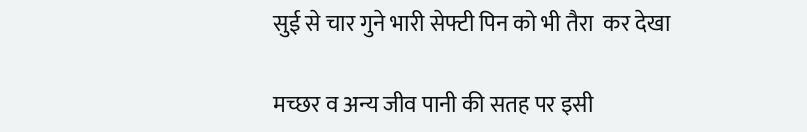सुई से चार गुने भारी सेफ्टी पिन को भी तैरा  कर देखा

मच्छर व अन्य जीव पानी की सतह पर इसी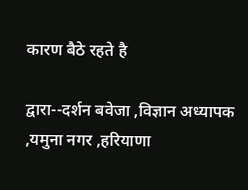कारण बैठे रहते है

द्वारा--दर्शन बवेजा ,विज्ञान अध्यापक ,यमुना नगर ,हरियाणा